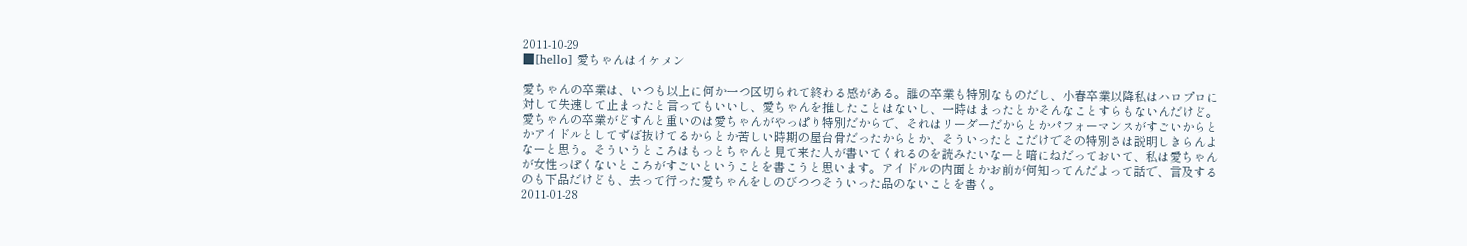2011-10-29
■[hello] 愛ちゃんはイケメン

愛ちゃんの卒業は、いつも以上に何か一つ区切られて終わる感がある。誰の卒業も特別なものだし、小春卒業以降私はハロプロに対して失速して止まったと言ってもいいし、愛ちゃんを推したことはないし、一時はまったとかそんなことすらもないんだけど。
愛ちゃんの卒業がどすんと重いのは愛ちゃんがやっぱり特別だからで、それはリーダーだからとかパフォーマンスがすごいからとかアイドルとしてずば抜けてるからとか苦しい時期の屋台骨だったからとか、そういったとこだけでその特別さは説明しきらんよなーと思う。そういうところはもっとちゃんと見て来た人が書いてくれるのを読みたいなーと暗にねだっておいて、私は愛ちゃんが女性っぽくないところがすごいということを書こうと思います。アイドルの内面とかお前が何知ってんだよって話で、言及するのも下品だけども、去って行った愛ちゃんをしのびつつそういった品のないことを書く。
2011-01-28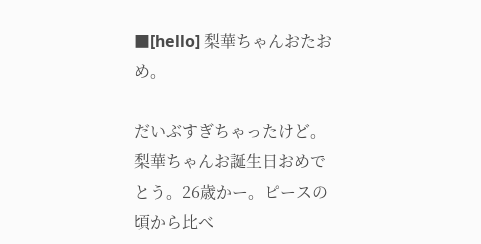■[hello] 梨華ちゃんおたおめ。

だいぶすぎちゃったけど。
梨華ちゃんお誕生日おめでとう。26歳かー。ピースの頃から比べ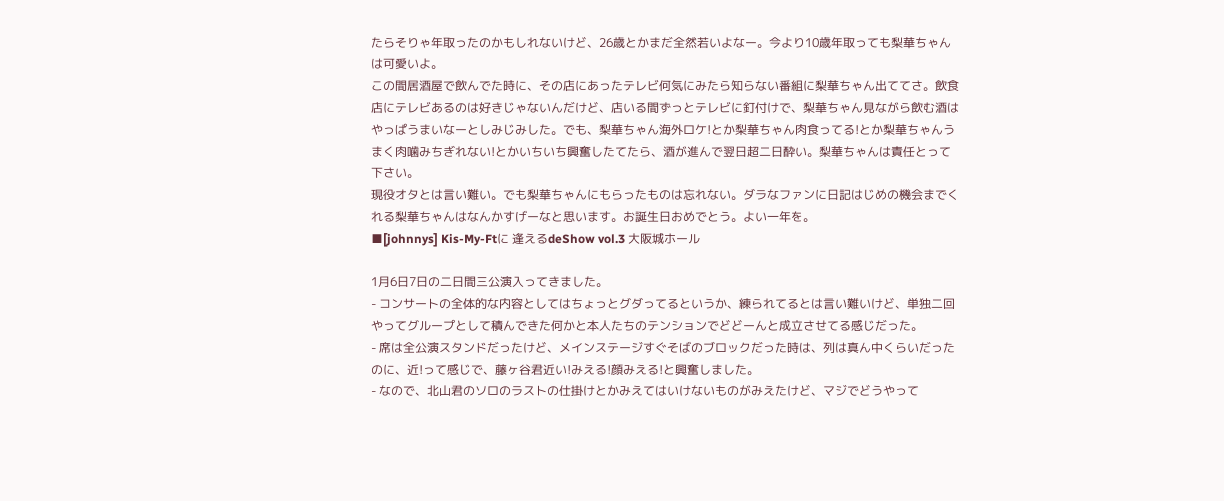たらそりゃ年取ったのかもしれないけど、26歳とかまだ全然若いよなー。今より10歳年取っても梨華ちゃんは可愛いよ。
この間居酒屋で飲んでた時に、その店にあったテレビ何気にみたら知らない番組に梨華ちゃん出ててさ。飲食店にテレビあるのは好きじゃないんだけど、店いる間ずっとテレビに釘付けで、梨華ちゃん見ながら飲む酒はやっぱうまいなーとしみじみした。でも、梨華ちゃん海外ロケ!とか梨華ちゃん肉食ってる!とか梨華ちゃんうまく肉噛みちぎれない!とかいちいち興奮したてたら、酒が進んで翌日超二日酔い。梨華ちゃんは責任とって下さい。
現役オタとは言い難い。でも梨華ちゃんにもらったものは忘れない。ダラなファンに日記はじめの機会までくれる梨華ちゃんはなんかすげーなと思います。お誕生日おめでとう。よい一年を。
■[johnnys] Kis-My-Ftに 逢えるdeShow vol.3 大阪城ホール

1月6日7日の二日間三公演入ってきました。
- コンサートの全体的な内容としてはちょっとグダってるというか、練られてるとは言い難いけど、単独二回やってグループとして積んできた何かと本人たちのテンションでどどーんと成立させてる感じだった。
- 席は全公演スタンドだったけど、メインステージすぐそばのブロックだった時は、列は真ん中くらいだったのに、近!って感じで、藤ヶ谷君近い!みえる!顔みえる!と興奮しました。
- なので、北山君のソロのラストの仕掛けとかみえてはいけないものがみえたけど、マジでどうやって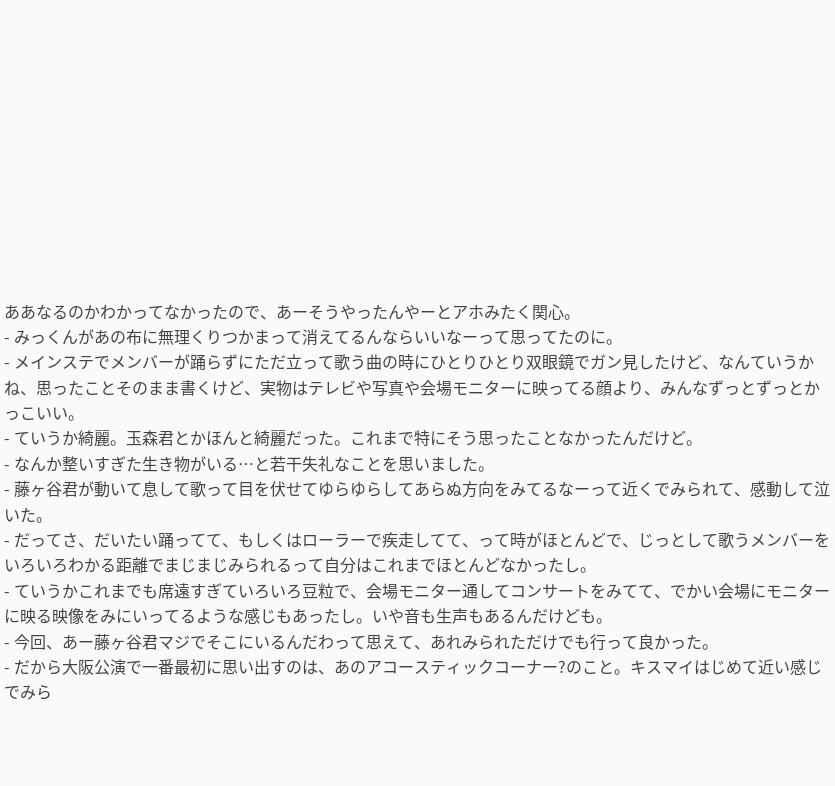ああなるのかわかってなかったので、あーそうやったんやーとアホみたく関心。
- みっくんがあの布に無理くりつかまって消えてるんならいいなーって思ってたのに。
- メインステでメンバーが踊らずにただ立って歌う曲の時にひとりひとり双眼鏡でガン見したけど、なんていうかね、思ったことそのまま書くけど、実物はテレビや写真や会場モニターに映ってる顔より、みんなずっとずっとかっこいい。
- ていうか綺麗。玉森君とかほんと綺麗だった。これまで特にそう思ったことなかったんだけど。
- なんか整いすぎた生き物がいる…と若干失礼なことを思いました。
- 藤ヶ谷君が動いて息して歌って目を伏せてゆらゆらしてあらぬ方向をみてるなーって近くでみられて、感動して泣いた。
- だってさ、だいたい踊ってて、もしくはローラーで疾走してて、って時がほとんどで、じっとして歌うメンバーをいろいろわかる距離でまじまじみられるって自分はこれまでほとんどなかったし。
- ていうかこれまでも席遠すぎていろいろ豆粒で、会場モニター通してコンサートをみてて、でかい会場にモニターに映る映像をみにいってるような感じもあったし。いや音も生声もあるんだけども。
- 今回、あー藤ヶ谷君マジでそこにいるんだわって思えて、あれみられただけでも行って良かった。
- だから大阪公演で一番最初に思い出すのは、あのアコースティックコーナー?のこと。キスマイはじめて近い感じでみら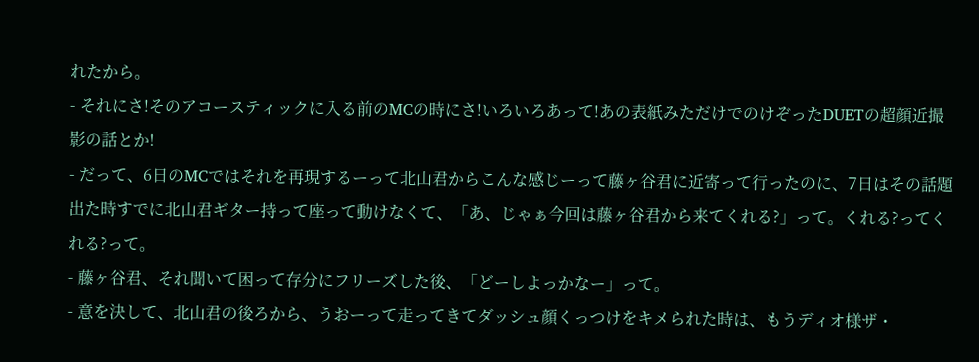れたから。
- それにさ!そのアコースティックに入る前のMCの時にさ!いろいろあって!あの表紙みただけでのけぞったDUETの超顔近撮影の話とか!
- だって、6日のMCではそれを再現するーって北山君からこんな感じーって藤ヶ谷君に近寄って行ったのに、7日はその話題出た時すでに北山君ギター持って座って動けなくて、「あ、じゃぁ今回は藤ヶ谷君から来てくれる?」って。くれる?ってくれる?って。
- 藤ヶ谷君、それ聞いて困って存分にフリーズした後、「どーしよっかなー」って。
- 意を決して、北山君の後ろから、うおーって走ってきてダッシュ顔くっつけをキメられた時は、もうディオ様ザ・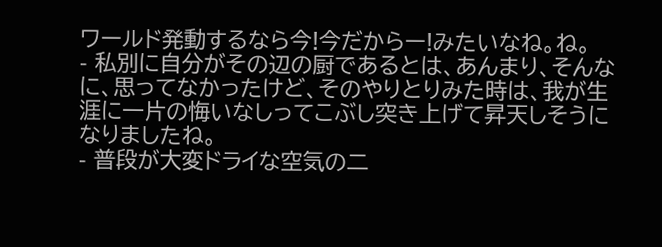ワールド発動するなら今!今だからー!みたいなね。ね。
- 私別に自分がその辺の厨であるとは、あんまり、そんなに、思ってなかったけど、そのやりとりみた時は、我が生涯に一片の悔いなしってこぶし突き上げて昇天しそうになりましたね。
- 普段が大変ドライな空気の二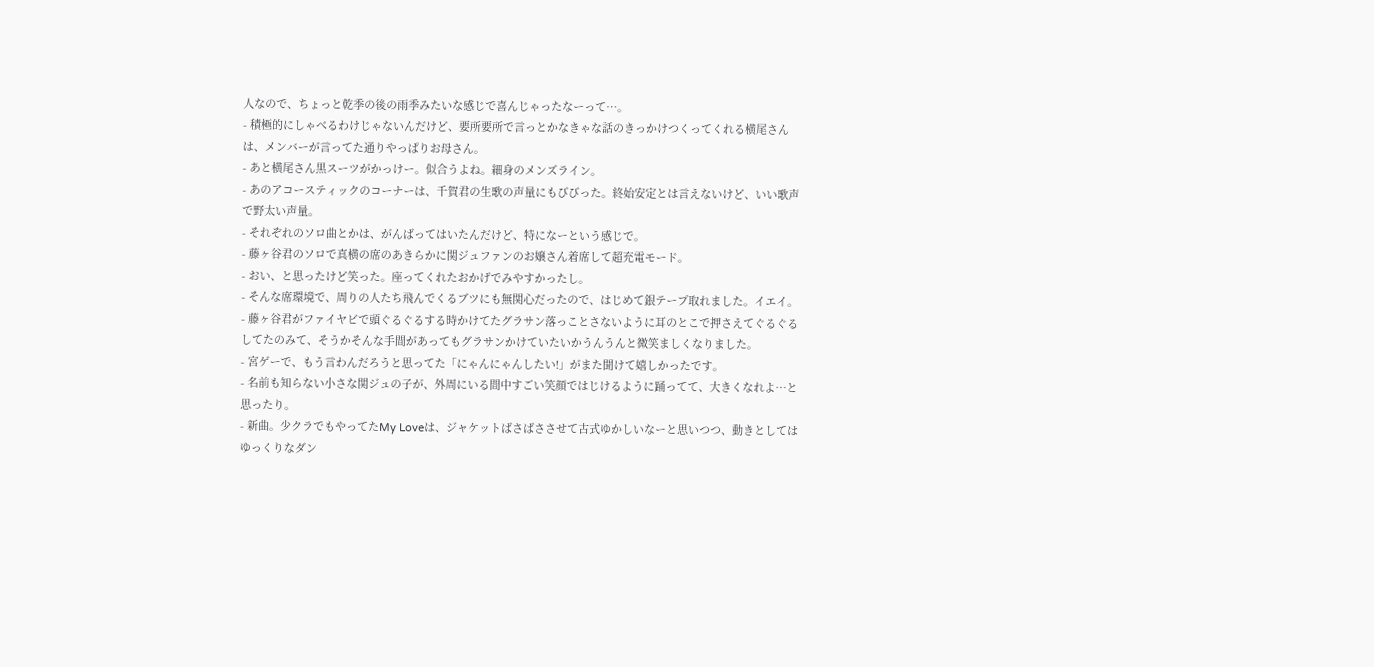人なので、ちょっと乾季の後の雨季みたいな感じで喜んじゃったなーって…。
- 積極的にしゃべるわけじゃないんだけど、要所要所で言っとかなきゃな話のきっかけつくってくれる横尾さんは、メンバーが言ってた通りやっぱりお母さん。
- あと横尾さん黒スーツがかっけー。似合うよね。細身のメンズライン。
- あのアコースティックのコーナーは、千賀君の生歌の声量にもびびった。終始安定とは言えないけど、いい歌声で野太い声量。
- それぞれのソロ曲とかは、がんばってはいたんだけど、特になーという感じで。
- 藤ヶ谷君のソロで真横の席のあきらかに関ジュファンのお嬢さん着席して超充電モード。
- おい、と思ったけど笑った。座ってくれたおかげでみやすかったし。
- そんな席環境で、周りの人たち飛んでくるブツにも無関心だったので、はじめて銀テープ取れました。イエイ。
- 藤ヶ谷君がファイヤビで頭ぐるぐるする時かけてたグラサン落っことさないように耳のとこで押さえてぐるぐるしてたのみて、そうかそんな手間があってもグラサンかけていたいかうんうんと微笑ましくなりました。
- 宮ゲーで、もう言わんだろうと思ってた「にゃんにゃんしたい!」がまた聞けて嬉しかったです。
- 名前も知らない小さな関ジュの子が、外周にいる間中すごい笑顔ではじけるように踊ってて、大きくなれよ…と思ったり。
- 新曲。少クラでもやってたMy Loveは、ジャケットばさばささせて古式ゆかしいなーと思いつつ、動きとしてはゆっくりなダン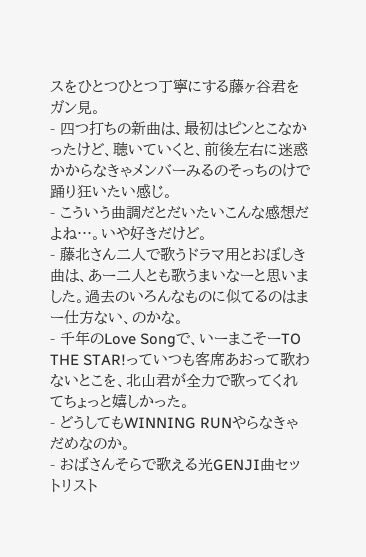スをひとつひとつ丁寧にする藤ヶ谷君をガン見。
- 四つ打ちの新曲は、最初はピンとこなかったけど、聴いていくと、前後左右に迷惑かからなきゃメンバーみるのそっちのけで踊り狂いたい感じ。
- こういう曲調だとだいたいこんな感想だよね…。いや好きだけど。
- 藤北さん二人で歌うドラマ用とおぼしき曲は、あー二人とも歌うまいなーと思いました。過去のいろんなものに似てるのはまー仕方ない、のかな。
- 千年のLove Songで、いーまこそーTO THE STAR!っていつも客席あおって歌わないとこを、北山君が全力で歌ってくれてちょっと嬉しかった。
- どうしてもWINNING RUNやらなきゃだめなのか。
- おばさんそらで歌える光GENJI曲セットリスト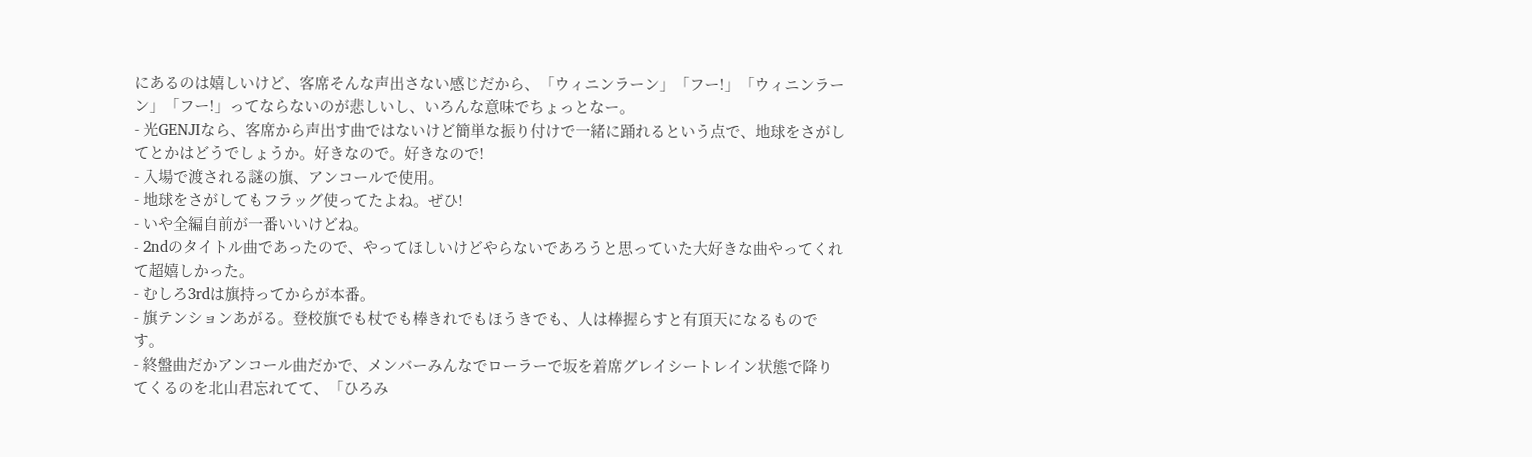にあるのは嬉しいけど、客席そんな声出さない感じだから、「ウィニンラーン」「フー!」「ウィニンラーン」「フー!」ってならないのが悲しいし、いろんな意味でちょっとなー。
- 光GENJIなら、客席から声出す曲ではないけど簡単な振り付けで一緒に踊れるという点で、地球をさがしてとかはどうでしょうか。好きなので。好きなので!
- 入場で渡される謎の旗、アンコールで使用。
- 地球をさがしてもフラッグ使ってたよね。ぜひ!
- いや全編自前が一番いいけどね。
- 2ndのタイトル曲であったので、やってほしいけどやらないであろうと思っていた大好きな曲やってくれて超嬉しかった。
- むしろ3rdは旗持ってからが本番。
- 旗テンションあがる。登校旗でも杖でも棒きれでもほうきでも、人は棒握らすと有頂天になるものです。
- 終盤曲だかアンコール曲だかで、メンバーみんなでローラーで坂を着席グレイシートレイン状態で降りてくるのを北山君忘れてて、「ひろみ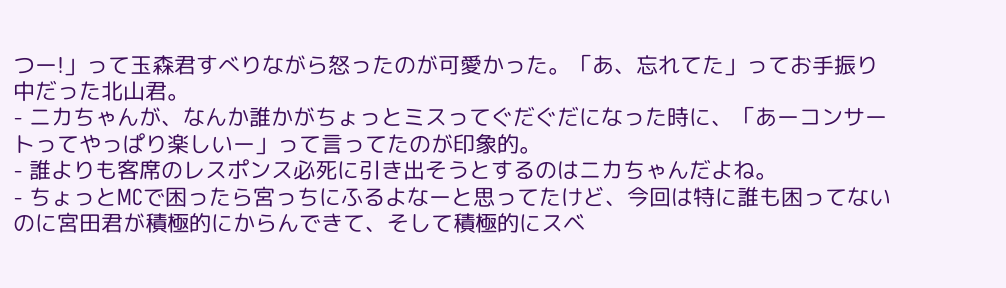つー!」って玉森君すべりながら怒ったのが可愛かった。「あ、忘れてた」ってお手振り中だった北山君。
- ニカちゃんが、なんか誰かがちょっとミスってぐだぐだになった時に、「あーコンサートってやっぱり楽しいー」って言ってたのが印象的。
- 誰よりも客席のレスポンス必死に引き出そうとするのはニカちゃんだよね。
- ちょっとMCで困ったら宮っちにふるよなーと思ってたけど、今回は特に誰も困ってないのに宮田君が積極的にからんできて、そして積極的にスベ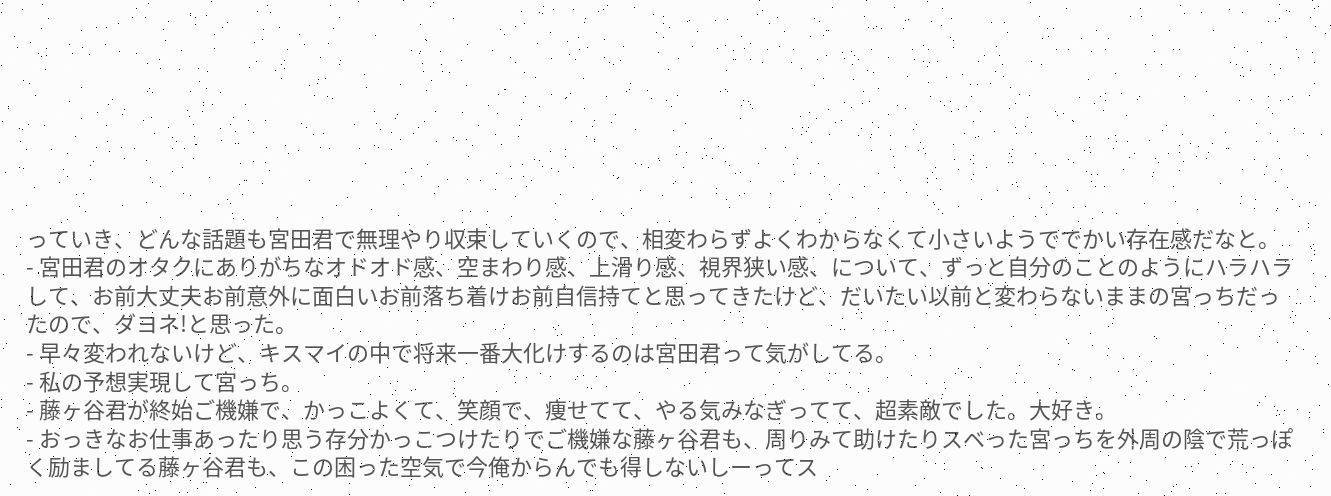っていき、どんな話題も宮田君で無理やり収束していくので、相変わらずよくわからなくて小さいようででかい存在感だなと。
- 宮田君のオタクにありがちなオドオド感、空まわり感、上滑り感、視界狭い感、について、ずっと自分のことのようにハラハラして、お前大丈夫お前意外に面白いお前落ち着けお前自信持てと思ってきたけど、だいたい以前と変わらないままの宮っちだったので、ダヨネ!と思った。
- 早々変われないけど、キスマイの中で将来一番大化けするのは宮田君って気がしてる。
- 私の予想実現して宮っち。
- 藤ヶ谷君が終始ご機嫌で、かっこよくて、笑顔で、痩せてて、やる気みなぎってて、超素敵でした。大好き。
- おっきなお仕事あったり思う存分かっこつけたりでご機嫌な藤ヶ谷君も、周りみて助けたりスベった宮っちを外周の陰で荒っぽく励ましてる藤ヶ谷君も、この困った空気で今俺からんでも得しないしーってス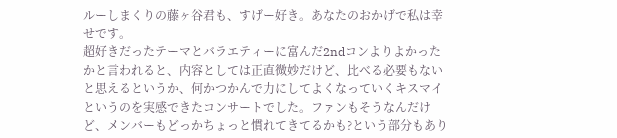ルーしまくりの藤ヶ谷君も、すげー好き。あなたのおかげで私は幸せです。
超好きだったテーマとバラエティーに富んだ2ndコンよりよかったかと言われると、内容としては正直微妙だけど、比べる必要もないと思えるというか、何かつかんで力にしてよくなっていくキスマイというのを実感できたコンサートでした。ファンもそうなんだけど、メンバーもどっかちょっと慣れてきてるかも?という部分もあり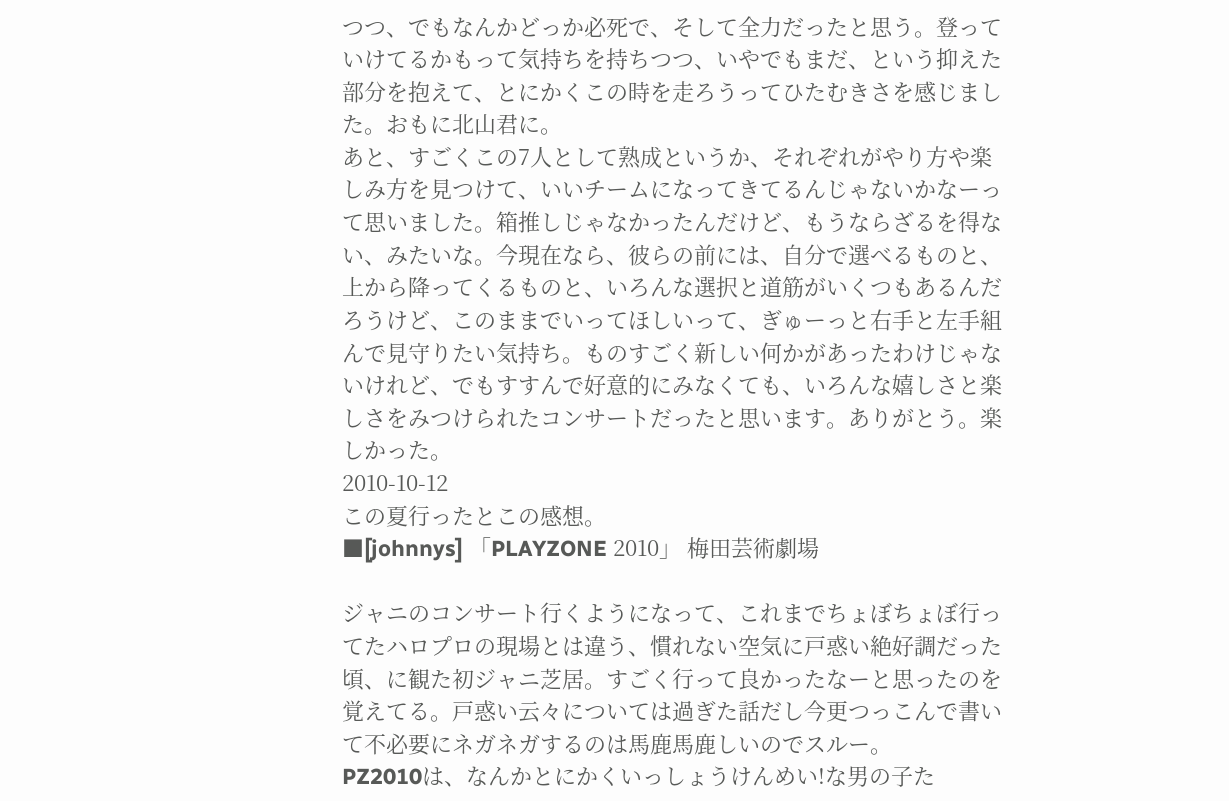つつ、でもなんかどっか必死で、そして全力だったと思う。登っていけてるかもって気持ちを持ちつつ、いやでもまだ、という抑えた部分を抱えて、とにかくこの時を走ろうってひたむきさを感じました。おもに北山君に。
あと、すごくこの7人として熟成というか、それぞれがやり方や楽しみ方を見つけて、いいチームになってきてるんじゃないかなーって思いました。箱推しじゃなかったんだけど、もうならざるを得ない、みたいな。今現在なら、彼らの前には、自分で選べるものと、上から降ってくるものと、いろんな選択と道筋がいくつもあるんだろうけど、このままでいってほしいって、ぎゅーっと右手と左手組んで見守りたい気持ち。ものすごく新しい何かがあったわけじゃないけれど、でもすすんで好意的にみなくても、いろんな嬉しさと楽しさをみつけられたコンサートだったと思います。ありがとう。楽しかった。
2010-10-12
この夏行ったとこの感想。
■[johnnys] 「PLAYZONE 2010」 梅田芸術劇場

ジャニのコンサート行くようになって、これまでちょぼちょぼ行ってたハロプロの現場とは違う、慣れない空気に戸惑い絶好調だった頃、に観た初ジャニ芝居。すごく行って良かったなーと思ったのを覚えてる。戸惑い云々については過ぎた話だし今更つっこんで書いて不必要にネガネガするのは馬鹿馬鹿しいのでスルー。
PZ2010は、なんかとにかくいっしょうけんめい!な男の子た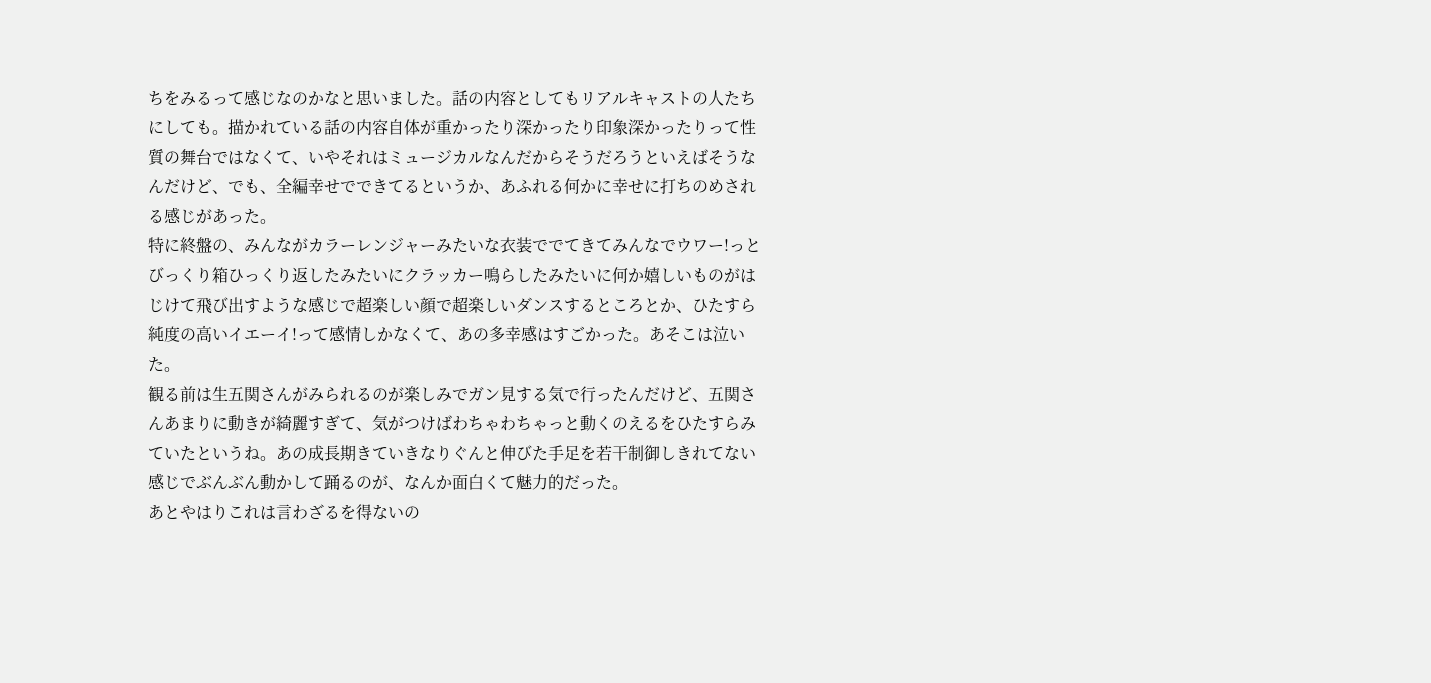ちをみるって感じなのかなと思いました。話の内容としてもリアルキャストの人たちにしても。描かれている話の内容自体が重かったり深かったり印象深かったりって性質の舞台ではなくて、いやそれはミュージカルなんだからそうだろうといえばそうなんだけど、でも、全編幸せでできてるというか、あふれる何かに幸せに打ちのめされる感じがあった。
特に終盤の、みんながカラーレンジャーみたいな衣装ででてきてみんなでウワー!っとびっくり箱ひっくり返したみたいにクラッカー鳴らしたみたいに何か嬉しいものがはじけて飛び出すような感じで超楽しい顔で超楽しいダンスするところとか、ひたすら純度の高いイエーイ!って感情しかなくて、あの多幸感はすごかった。あそこは泣いた。
観る前は生五関さんがみられるのが楽しみでガン見する気で行ったんだけど、五関さんあまりに動きが綺麗すぎて、気がつけばわちゃわちゃっと動くのえるをひたすらみていたというね。あの成長期きていきなりぐんと伸びた手足を若干制御しきれてない感じでぶんぶん動かして踊るのが、なんか面白くて魅力的だった。
あとやはりこれは言わざるを得ないの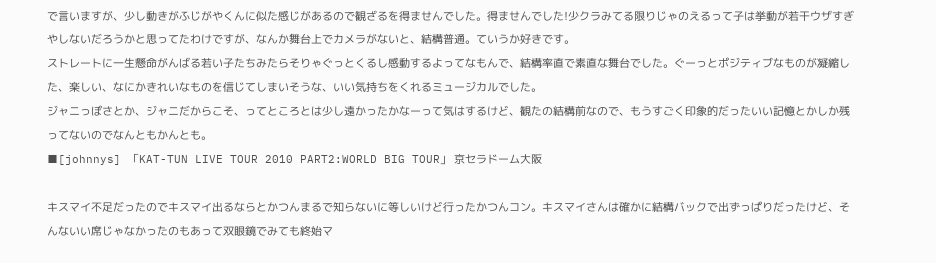で言いますが、少し動きがふじがやくんに似た感じがあるので観ざるを得ませんでした。得ませんでした!少クラみてる限りじゃのえるって子は挙動が若干ウザすぎやしないだろうかと思ってたわけですが、なんか舞台上でカメラがないと、結構普通。ていうか好きです。
ストレートに一生懸命がんばる若い子たちみたらそりゃぐっとくるし感動するよってなもんで、結構率直で素直な舞台でした。ぐーっとポジティブなものが凝縮した、楽しい、なにかきれいなものを信じてしまいそうな、いい気持ちをくれるミュージカルでした。
ジャニっぽさとか、ジャニだからこそ、ってところとは少し遠かったかなーって気はするけど、観たの結構前なので、もうすごく印象的だったいい記憶とかしか残ってないのでなんともかんとも。
■[johnnys] 「KAT-TUN LIVE TOUR 2010 PART2:WORLD BIG TOUR」 京セラドーム大阪

キスマイ不足だったのでキスマイ出るならとかつんまるで知らないに等しいけど行ったかつんコン。キスマイさんは確かに結構バックで出ずっぱりだったけど、そんないい席じゃなかったのもあって双眼鏡でみても終始マ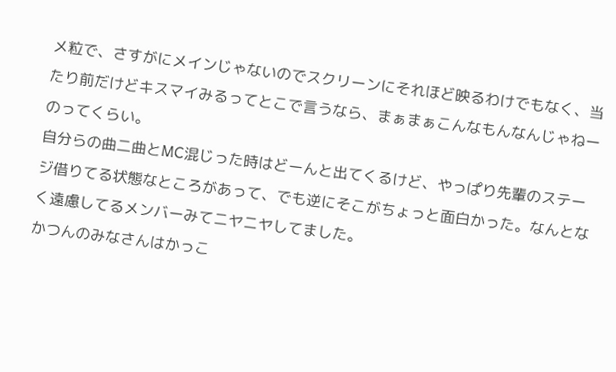メ粒で、さすがにメインじゃないのでスクリーンにそれほど映るわけでもなく、当たり前だけどキスマイみるってとこで言うなら、まぁまぁこんなもんなんじゃねーのってくらい。
自分らの曲二曲とMC混じった時はどーんと出てくるけど、やっぱり先輩のステージ借りてる状態なところがあって、でも逆にそこがちょっと面白かった。なんとなく遠慮してるメンバーみてニヤニヤしてました。
かつんのみなさんはかっこ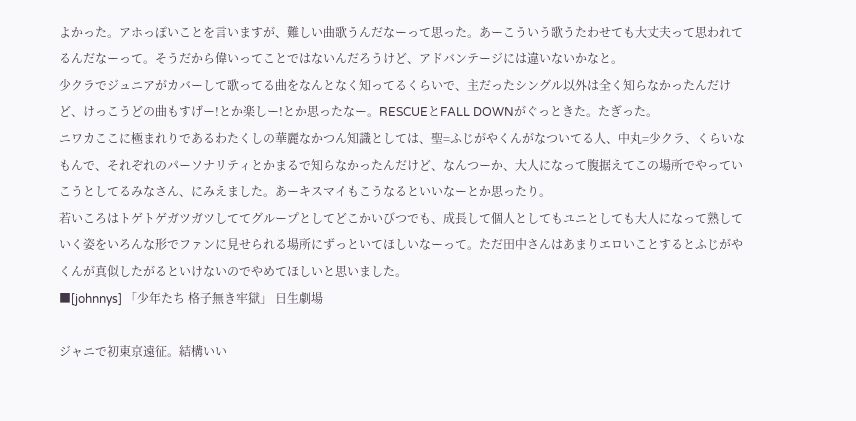よかった。アホっぽいことを言いますが、難しい曲歌うんだなーって思った。あーこういう歌うたわせても大丈夫って思われてるんだなーって。そうだから偉いってことではないんだろうけど、アドバンテージには違いないかなと。
少クラでジュニアがカバーして歌ってる曲をなんとなく知ってるくらいで、主だったシングル以外は全く知らなかったんだけど、けっこうどの曲もすげー!とか楽しー!とか思ったなー。RESCUEとFALL DOWNがぐっときた。たぎった。
ニワカここに極まれりであるわたくしの華麗なかつん知識としては、聖=ふじがやくんがなついてる人、中丸=少クラ、くらいなもんで、それぞれのパーソナリティとかまるで知らなかったんだけど、なんつーか、大人になって腹据えてこの場所でやっていこうとしてるみなさん、にみえました。あーキスマイもこうなるといいなーとか思ったり。
若いころはトゲトゲガツガツしててグループとしてどこかいびつでも、成長して個人としてもユニとしても大人になって熟していく姿をいろんな形でファンに見せられる場所にずっといてほしいなーって。ただ田中さんはあまりエロいことするとふじがやくんが真似したがるといけないのでやめてほしいと思いました。
■[johnnys] 「少年たち 格子無き牢獄」 日生劇場

ジャニで初東京遠征。結構いい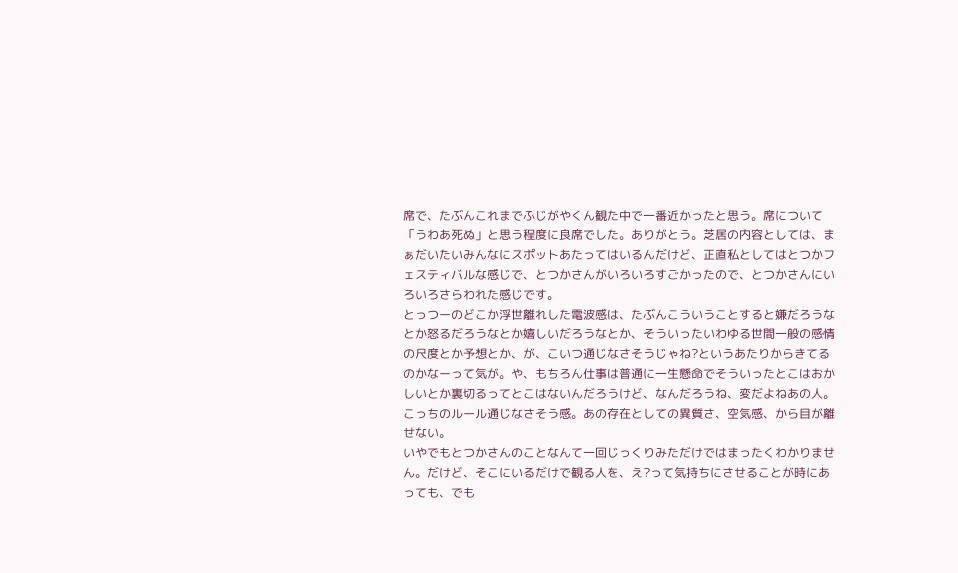席で、たぶんこれまでふじがやくん観た中で一番近かったと思う。席について「うわあ死ぬ」と思う程度に良席でした。ありがとう。芝居の内容としては、まぁだいたいみんなにスポットあたってはいるんだけど、正直私としてはとつかフェスティバルな感じで、とつかさんがいろいろすごかったので、とつかさんにいろいろさらわれた感じです。
とっつーのどこか浮世離れした電波感は、たぶんこういうことすると嫌だろうなとか怒るだろうなとか嬉しいだろうなとか、そういったいわゆる世間一般の感情の尺度とか予想とか、が、こいつ通じなさそうじゃね?というあたりからきてるのかなーって気が。や、もちろん仕事は普通に一生懸命でそういったとこはおかしいとか裏切るってとこはないんだろうけど、なんだろうね、変だよねあの人。こっちのルール通じなさそう感。あの存在としての異質さ、空気感、から目が離せない。
いやでもとつかさんのことなんて一回じっくりみただけではまったくわかりません。だけど、そこにいるだけで観る人を、え?って気持ちにさせることが時にあっても、でも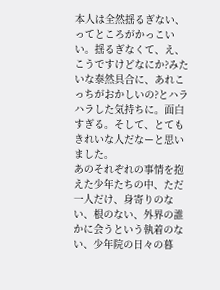本人は全然揺るぎない、ってところがかっこいい。揺るぎなくて、え、こうですけどなにか?みたいな泰然具合に、あれこっちがおかしいの?とハラハラした気持ちに。面白すぎる。そして、とてもきれいな人だなーと思いました。
あのそれぞれの事情を抱えた少年たちの中、ただ一人だけ、身寄りのない、根のない、外界の誰かに会うという執着のない、少年院の日々の暮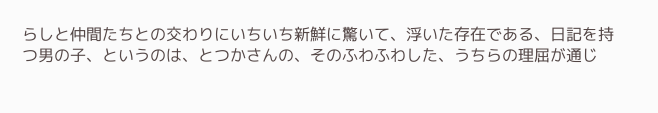らしと仲間たちとの交わりにいちいち新鮮に驚いて、浮いた存在である、日記を持つ男の子、というのは、とつかさんの、そのふわふわした、うちらの理屈が通じ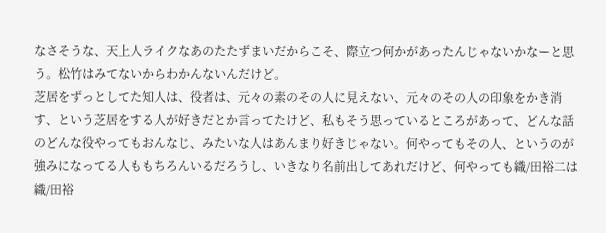なさそうな、天上人ライクなあのたたずまいだからこそ、際立つ何かがあったんじゃないかなーと思う。松竹はみてないからわかんないんだけど。
芝居をずっとしてた知人は、役者は、元々の素のその人に見えない、元々のその人の印象をかき消す、という芝居をする人が好きだとか言ってたけど、私もそう思っているところがあって、どんな話のどんな役やってもおんなじ、みたいな人はあんまり好きじゃない。何やってもその人、というのが強みになってる人ももちろんいるだろうし、いきなり名前出してあれだけど、何やっても織/田裕二は織/田裕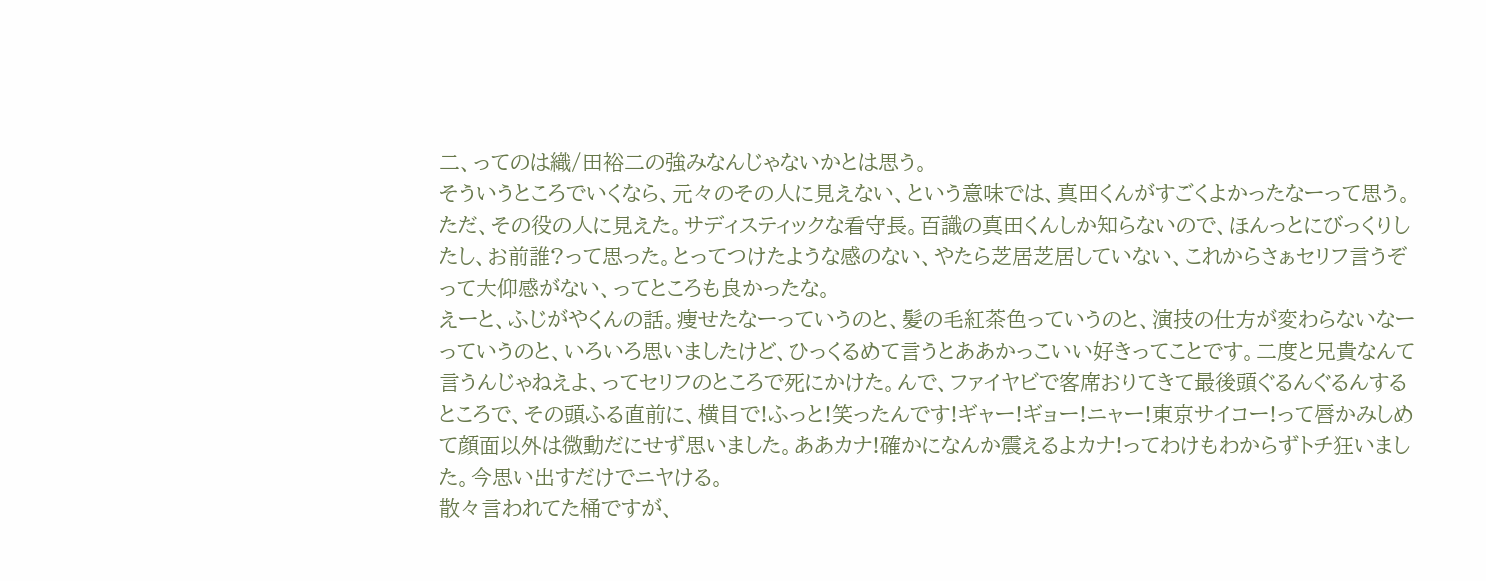二、ってのは織/田裕二の強みなんじゃないかとは思う。
そういうところでいくなら、元々のその人に見えない、という意味では、真田くんがすごくよかったなーって思う。ただ、その役の人に見えた。サディスティックな看守長。百識の真田くんしか知らないので、ほんっとにびっくりしたし、お前誰?って思った。とってつけたような感のない、やたら芝居芝居していない、これからさぁセリフ言うぞって大仰感がない、ってところも良かったな。
えーと、ふじがやくんの話。痩せたなーっていうのと、髪の毛紅茶色っていうのと、演技の仕方が変わらないなーっていうのと、いろいろ思いましたけど、ひっくるめて言うとああかっこいい好きってことです。二度と兄貴なんて言うんじゃねえよ、ってセリフのところで死にかけた。んで、ファイヤビで客席おりてきて最後頭ぐるんぐるんするところで、その頭ふる直前に、横目で!ふっと!笑ったんです!ギャー!ギョー!ニャー!東京サイコー!って唇かみしめて顔面以外は微動だにせず思いました。ああカナ!確かになんか震えるよカナ!ってわけもわからずトチ狂いました。今思い出すだけでニヤける。
散々言われてた桶ですが、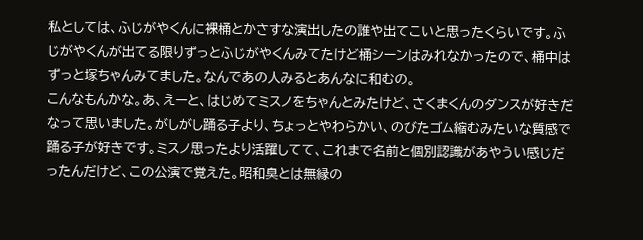私としては、ふじがやくんに裸桶とかさすな演出したの誰や出てこいと思ったくらいです。ふじがやくんが出てる限りずっとふじがやくんみてたけど桶シーンはみれなかったので、桶中はずっと塚ちゃんみてました。なんであの人みるとあんなに和むの。
こんなもんかな。あ、えーと、はじめてミスノをちゃんとみたけど、さくまくんのダンスが好きだなって思いました。がしがし踊る子より、ちょっとやわらかい、のびたゴム縮むみたいな質感で踊る子が好きです。ミスノ思ったより活躍してて、これまで名前と個別認識があやうい感じだったんだけど、この公演で覚えた。昭和臭とは無縁の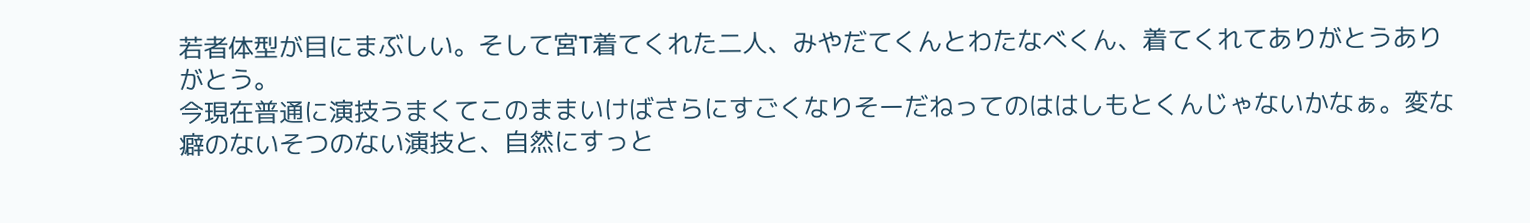若者体型が目にまぶしい。そして宮T着てくれた二人、みやだてくんとわたなべくん、着てくれてありがとうありがとう。
今現在普通に演技うまくてこのままいけばさらにすごくなりそーだねってのははしもとくんじゃないかなぁ。変な癖のないそつのない演技と、自然にすっと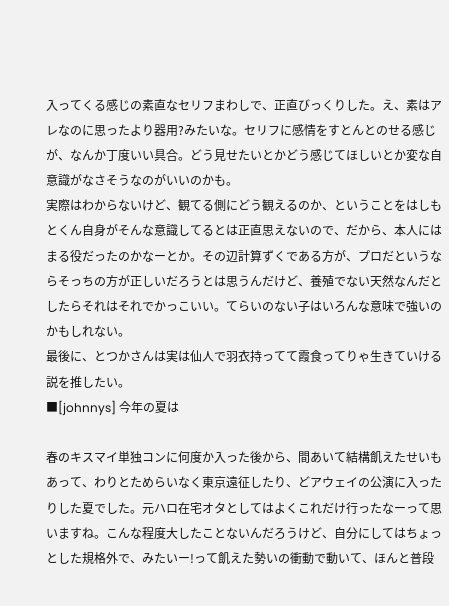入ってくる感じの素直なセリフまわしで、正直びっくりした。え、素はアレなのに思ったより器用?みたいな。セリフに感情をすとんとのせる感じが、なんか丁度いい具合。どう見せたいとかどう感じてほしいとか変な自意識がなさそうなのがいいのかも。
実際はわからないけど、観てる側にどう観えるのか、ということをはしもとくん自身がそんな意識してるとは正直思えないので、だから、本人にはまる役だったのかなーとか。その辺計算ずくである方が、プロだというならそっちの方が正しいだろうとは思うんだけど、養殖でない天然なんだとしたらそれはそれでかっこいい。てらいのない子はいろんな意味で強いのかもしれない。
最後に、とつかさんは実は仙人で羽衣持ってて霞食ってりゃ生きていける説を推したい。
■[johnnys] 今年の夏は

春のキスマイ単独コンに何度か入った後から、間あいて結構飢えたせいもあって、わりとためらいなく東京遠征したり、どアウェイの公演に入ったりした夏でした。元ハロ在宅オタとしてはよくこれだけ行ったなーって思いますね。こんな程度大したことないんだろうけど、自分にしてはちょっとした規格外で、みたいー!って飢えた勢いの衝動で動いて、ほんと普段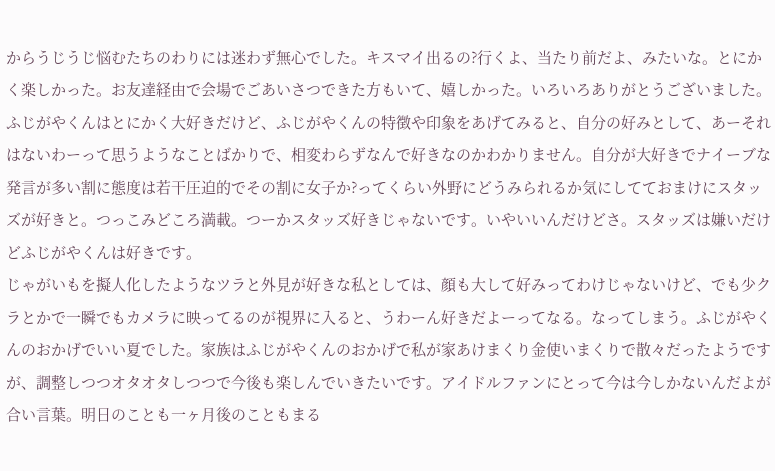からうじうじ悩むたちのわりには迷わず無心でした。キスマイ出るの?行くよ、当たり前だよ、みたいな。とにかく楽しかった。お友達経由で会場でごあいさつできた方もいて、嬉しかった。いろいろありがとうございました。
ふじがやくんはとにかく大好きだけど、ふじがやくんの特徴や印象をあげてみると、自分の好みとして、あーそれはないわーって思うようなことばかりで、相変わらずなんで好きなのかわかりません。自分が大好きでナイーブな発言が多い割に態度は若干圧迫的でその割に女子か?ってくらい外野にどうみられるか気にしてておまけにスタッズが好きと。つっこみどころ満載。つーかスタッズ好きじゃないです。いやいいんだけどさ。スタッズは嫌いだけどふじがやくんは好きです。
じゃがいもを擬人化したようなツラと外見が好きな私としては、顔も大して好みってわけじゃないけど、でも少クラとかで一瞬でもカメラに映ってるのが視界に入ると、うわーん好きだよーってなる。なってしまう。ふじがやくんのおかげでいい夏でした。家族はふじがやくんのおかげで私が家あけまくり金使いまくりで散々だったようですが、調整しつつオタオタしつつで今後も楽しんでいきたいです。アイドルファンにとって今は今しかないんだよが合い言葉。明日のことも一ヶ月後のこともまる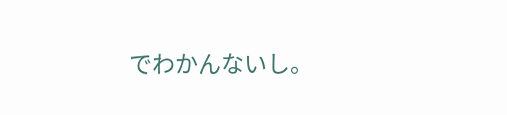でわかんないし。